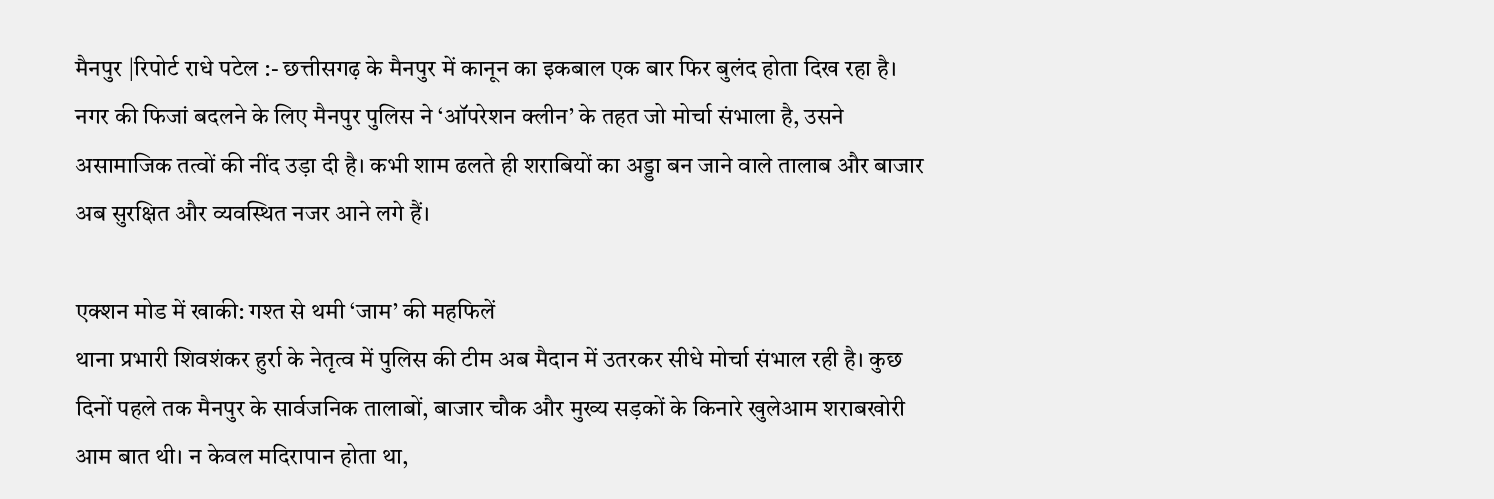मैनपुर |रिपोर्ट राधे पटेल :- छत्तीसगढ़ के मैनपुर में कानून का इकबाल एक बार फिर बुलंद होता दिख रहा है। नगर की फिजां बदलने के लिए मैनपुर पुलिस ने ‘ऑपरेशन क्लीन’ के तहत जो मोर्चा संभाला है, उसने असामाजिक तत्वों की नींद उड़ा दी है। कभी शाम ढलते ही शराबियों का अड्डा बन जाने वाले तालाब और बाजार अब सुरक्षित और व्यवस्थित नजर आने लगे हैं।

एक्शन मोड में खाकी: गश्त से थमी ‘जाम’ की महफिलें
थाना प्रभारी शिवशंकर हुर्रा के नेतृत्व में पुलिस की टीम अब मैदान में उतरकर सीधे मोर्चा संभाल रही है। कुछ दिनों पहले तक मैनपुर के सार्वजनिक तालाबों, बाजार चौक और मुख्य सड़कों के किनारे खुलेआम शराबखोरी आम बात थी। न केवल मदिरापान होता था,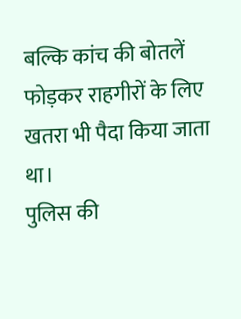बल्कि कांच की बोतलें फोड़कर राहगीरों के लिए खतरा भी पैदा किया जाता था।
पुलिस की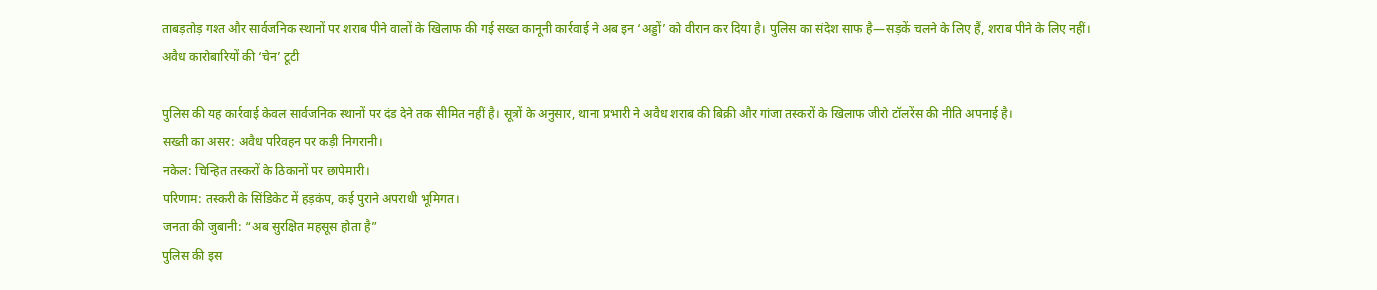ताबड़तोड़ गश्त और सार्वजनिक स्थानों पर शराब पीने वालों के खिलाफ की गई सख्त कानूनी कार्रवाई ने अब इन ‘अड्डों’ को वीरान कर दिया है। पुलिस का संदेश साफ है—सड़कें चलने के लिए हैं, शराब पीने के लिए नहीं।
अवैध कारोबारियों की ‘चेन’ टूटी

पुलिस की यह कार्रवाई केवल सार्वजनिक स्थानों पर दंड देने तक सीमित नहीं है। सूत्रों के अनुसार, थाना प्रभारी ने अवैध शराब की बिक्री और गांजा तस्करों के खिलाफ जीरो टॉलरेंस की नीति अपनाई है।
सख्ती का असर: अवैध परिवहन पर कड़ी निगरानी।
नकेल: चिन्हित तस्करों के ठिकानों पर छापेमारी।
परिणाम: तस्करी के सिंडिकेट में हड़कंप, कई पुराने अपराधी भूमिगत।
जनता की जुबानी: “अब सुरक्षित महसूस होता है”
पुलिस की इस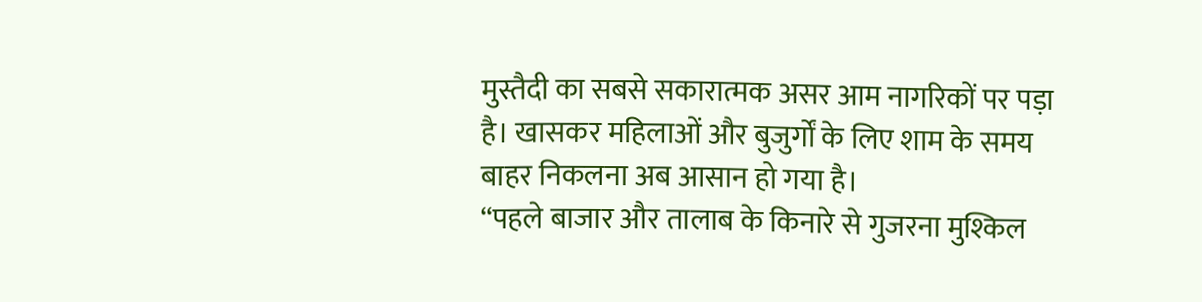मुस्तैदी का सबसे सकारात्मक असर आम नागरिकों पर पड़ा है। खासकर महिलाओं और बुजुर्गों के लिए शाम के समय बाहर निकलना अब आसान हो गया है।
“पहले बाजार और तालाब के किनारे से गुजरना मुश्किल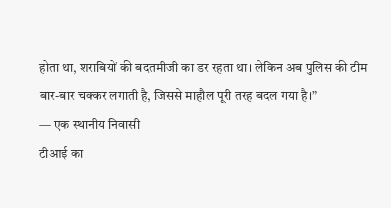होता था, शराबियों की बदतमीजी का डर रहता था। लेकिन अब पुलिस की टीम बार-बार चक्कर लगाती है, जिससे माहौल पूरी तरह बदल गया है।”
— एक स्थानीय निवासी
टीआई का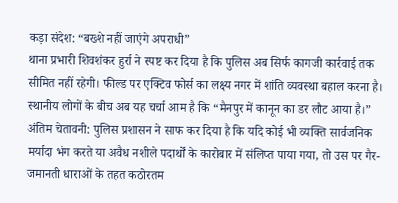कड़ा संदेश: “बख्शे नहीं जाएंगे अपराधी”
थाना प्रभारी शिवशंकर हुर्रा ने स्पष्ट कर दिया है कि पुलिस अब सिर्फ कागजी कार्रवाई तक सीमित नहीं रहेगी। फील्ड पर एक्टिव फोर्स का लक्ष्य नगर में शांति व्यवस्था बहाल करना है। स्थानीय लोगों के बीच अब यह चर्चा आम है कि “मैनपुर में कानून का डर लौट आया है।”
अंतिम चेतावनी: पुलिस प्रशासन ने साफ कर दिया है कि यदि कोई भी व्यक्ति सार्वजनिक मर्यादा भंग करते या अवैध नशीले पदार्थों के कारोबार में संलिप्त पाया गया, तो उस पर गैर-जमानती धाराओं के तहत कठोरतम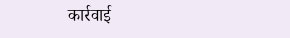कार्रवाई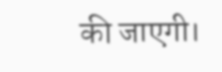की जाएगी।